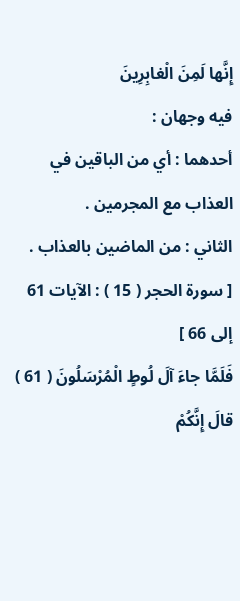إِنَّها لَمِنَ الْغابِرِينَ
فيه وجهان :
أحدهما : أي من الباقين في العذاب مع المجرمين .
الثاني : من الماضين بالعذاب .
[ سورة الحجر ( 15 ) : الآيات 61 إلى 66 ]
فَلَمَّا جاءَ آلَ لُوطٍ الْمُرْسَلُونَ ( 61 ) قالَ إِنَّكُمْ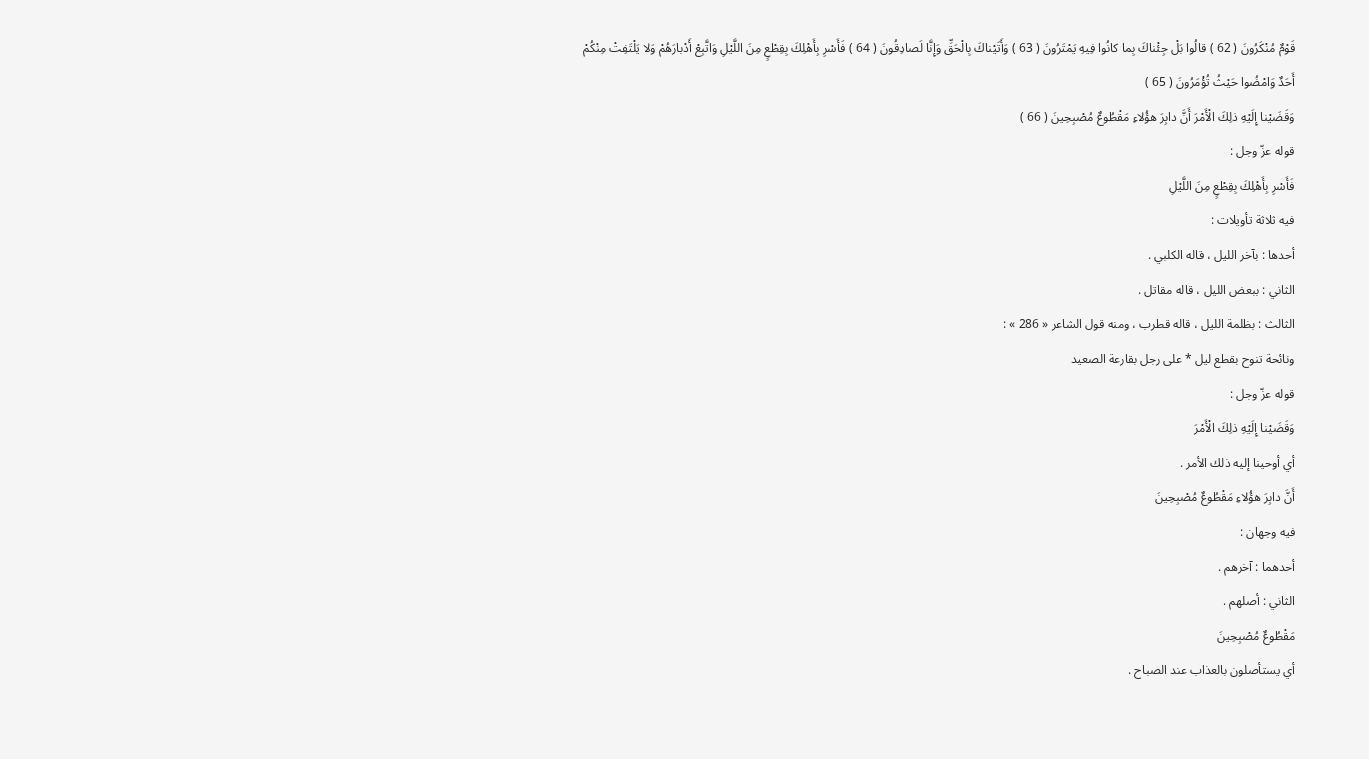قَوْمٌ مُنْكَرُونَ ( 62 ) قالُوا بَلْ جِئْناكَ بِما كانُوا فِيهِ يَمْتَرُونَ ( 63 ) وَأَتَيْناكَ بِالْحَقِّ وَإِنَّا لَصادِقُونَ ( 64 ) فَأَسْرِ بِأَهْلِكَ بِقِطْعٍ مِنَ اللَّيْلِ وَاتَّبِعْ أَدْبارَهُمْ وَلا يَلْتَفِتْ مِنْكُمْ أَحَدٌ وَامْضُوا حَيْثُ تُؤْمَرُونَ ( 65 )
وَقَضَيْنا إِلَيْهِ ذلِكَ الْأَمْرَ أَنَّ دابِرَ هؤُلاءِ مَقْطُوعٌ مُصْبِحِينَ ( 66 )
قوله عزّ وجل :
فَأَسْرِ بِأَهْلِكَ بِقِطْعٍ مِنَ اللَّيْلِ
فيه ثلاثة تأويلات :
أحدها : بآخر الليل ، قاله الكلبي .
الثاني : ببعض الليل ، قاله مقاتل .
الثالث : بظلمة الليل ، قاله قطرب ، ومنه قول الشاعر « 286 » :
ونائحة تنوح بقطع ليل * على رجل بقارعة الصعيد
قوله عزّ وجل :
وَقَضَيْنا إِلَيْهِ ذلِكَ الْأَمْرَ
أي أوحينا إليه ذلك الأمر .
أَنَّ دابِرَ هؤُلاءِ مَقْطُوعٌ مُصْبِحِينَ
فيه وجهان :
أحدهما : آخرهم .
الثاني : أصلهم .
مَقْطُوعٌ مُصْبِحِينَ
أي يستأصلون بالعذاب عند الصباح .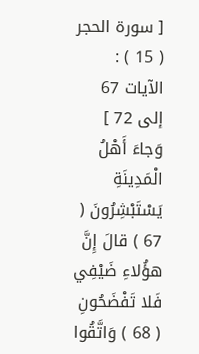[ سورة الحجر ( 15 ) : الآيات 67 إلى 72 ]
وَجاءَ أَهْلُ الْمَدِينَةِ يَسْتَبْشِرُونَ ( 67 ) قالَ إِنَّ هؤُلاءِ ضَيْفِي فَلا تَفْضَحُونِ ( 68 ) وَاتَّقُوا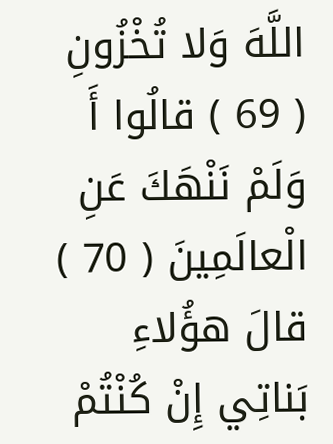اللَّهَ وَلا تُخْزُونِ ( 69 ) قالُوا أَ وَلَمْ نَنْهَكَ عَنِ الْعالَمِينَ ( 70 ) قالَ هؤُلاءِ بَناتِي إِنْ كُنْتُمْ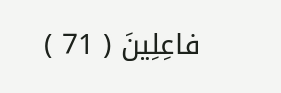فاعِلِينَ ( 71 )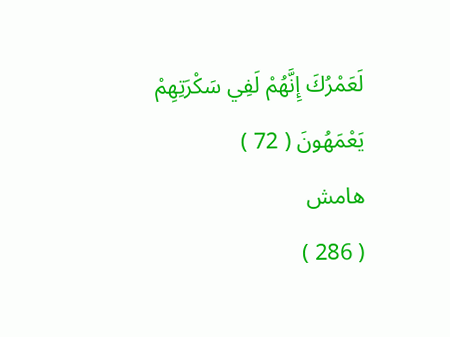لَعَمْرُكَ إِنَّهُمْ لَفِي سَكْرَتِهِمْ يَعْمَهُونَ ( 72 )
هامش
( 286 )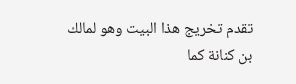تقدم تخريج هذا البيت وهو لمالك بن كنانة كما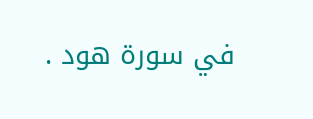في سورة هود .